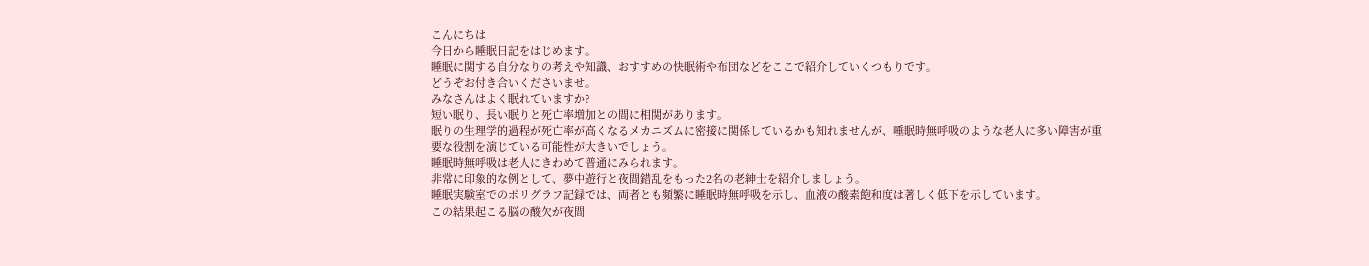こんにちは
今日から睡眠日記をはじめます。
睡眠に関する自分なりの考えや知識、おすすめの快眠術や布団などをここで紹介していくつもりです。
どうぞお付き合いくださいませ。
みなさんはよく眠れていますか?
短い眠り、長い眠りと死亡率増加との間に相関があります。
眠りの生理学的過程が死亡率が高くなるメカニズムに密接に関係しているかも知れませんが、唾眠時無呼吸のような老人に多い障害が重要な役割を演じている可能性が大きいでしょう。
睡眠時無呼吸は老人にきわめて普通にみられます。
非常に印象的な例として、夢中遊行と夜間錯乱をもった2名の老紳士を紹介しましょう。
睡眠実験室でのポリグラフ記録では、両者とも頻繁に睡眠時無呼吸を示し、血液の酸素飽和度は著しく低下を示しています。
この結果起こる脳の酸欠が夜間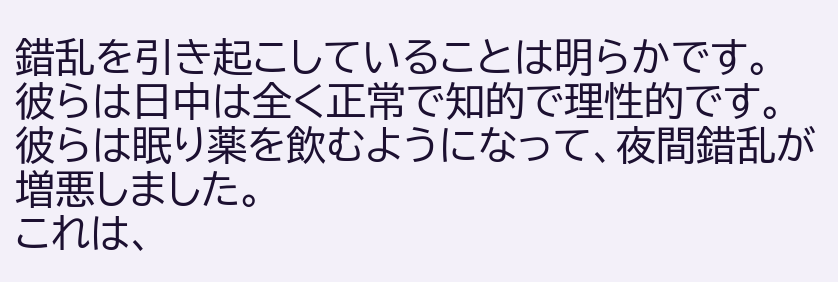錯乱を引き起こしていることは明らかです。
彼らは日中は全く正常で知的で理性的です。
彼らは眠り薬を飲むようになって、夜間錯乱が増悪しました。
これは、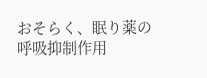おそらく、眠り薬の呼吸抑制作用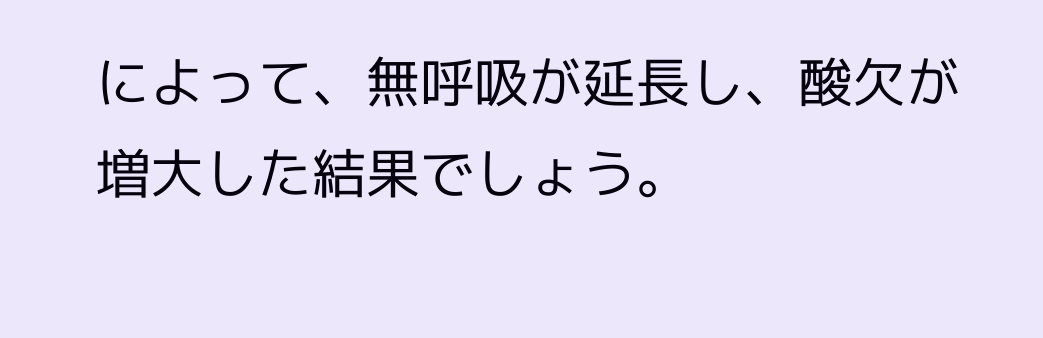によって、無呼吸が延長し、酸欠が増大した結果でしょう。